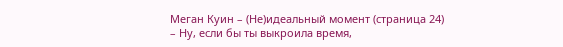Меган Куин – (Не)идеальный момент (страница 24)
– Ну, если бы ты выкроила время,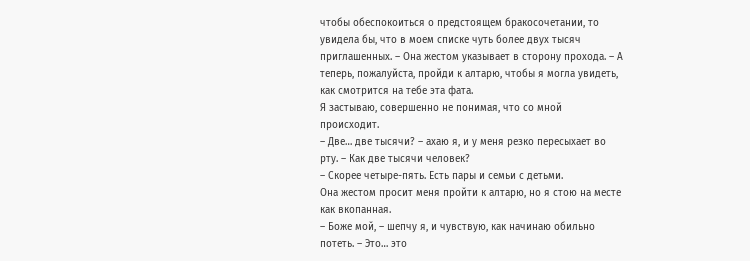чтобы обеспокоиться о предстоящем бракосочетании, то увидела бы, что в моем списке чуть более двух тысяч приглашенных. – Она жестом указывает в сторону прохода. – А теперь, пожалуйста, пройди к алтарю, чтобы я могла увидеть, как смотрится на тебе эта фата.
Я застываю, совершенно не понимая, что со мной происходит.
– Две… две тысячи? – ахаю я, и у меня резко пересыхает во рту. – Как две тысячи человек?
– Скорее четыре-пять. Есть пары и семьи с детьми.
Она жестом просит меня пройти к алтарю, но я стою на месте как вкопанная.
– Боже мой, – шепчу я, и чувствую, как начинаю обильно потеть. – Это… это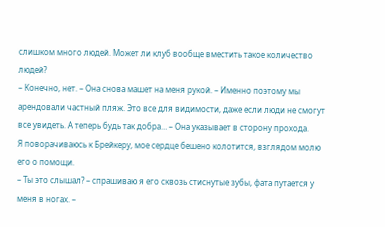слишком много людей. Может ли клуб вообще вместить такое количество людей?
– Конечно, нет. – Она снова машет на меня рукой. – Именно поэтому мы арендовали частный пляж. Это все для видимости, даже если люди не смогут все увидеть. А теперь будь так добра… – Она указывает в сторону прохода.
Я поворачиваюсь к Брейкеру, мое сердце бешено колотится, взглядом молю его о помощи.
– Ты это слышал? – спрашиваю я его сквозь стиснутые зубы, фата путается у меня в ногах. –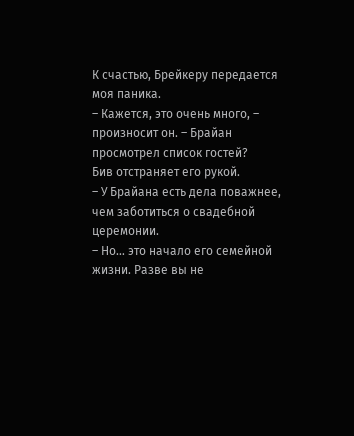К счастью, Брейкеру передается моя паника.
– Кажется, это очень много, – произносит он. – Брайан просмотрел список гостей?
Бив отстраняет его рукой.
– У Брайана есть дела поважнее, чем заботиться о свадебной церемонии.
– Но… это начало его семейной жизни. Разве вы не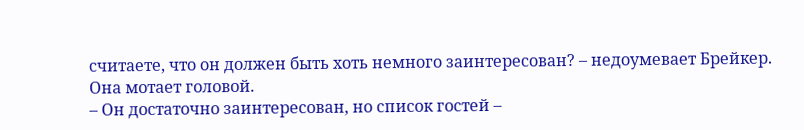считаете, что он должен быть хоть немного заинтересован? – недоумевает Брейкер.
Она мотает головой.
– Он достаточно заинтересован, но список гостей –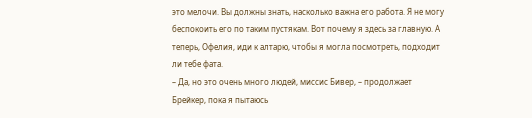это мелочи. Вы должны знать, насколько важна его работа. Я не могу беспокоить его по таким пустякам. Вот почему я здесь за главную. А теперь, Офелия, иди к алтарю, чтобы я могла посмотреть, подходит ли тебе фата.
– Да, но это очень много людей, миссис Бивер, – продолжает Брейкер, пока я пытаюсь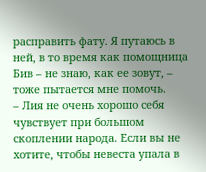расправить фату. Я путаюсь в ней, в то время как помощница Бив – не знаю, как ее зовут, – тоже пытается мне помочь.
– Лия не очень хорошо себя чувствует при большом скоплении народа. Если вы не хотите, чтобы невеста упала в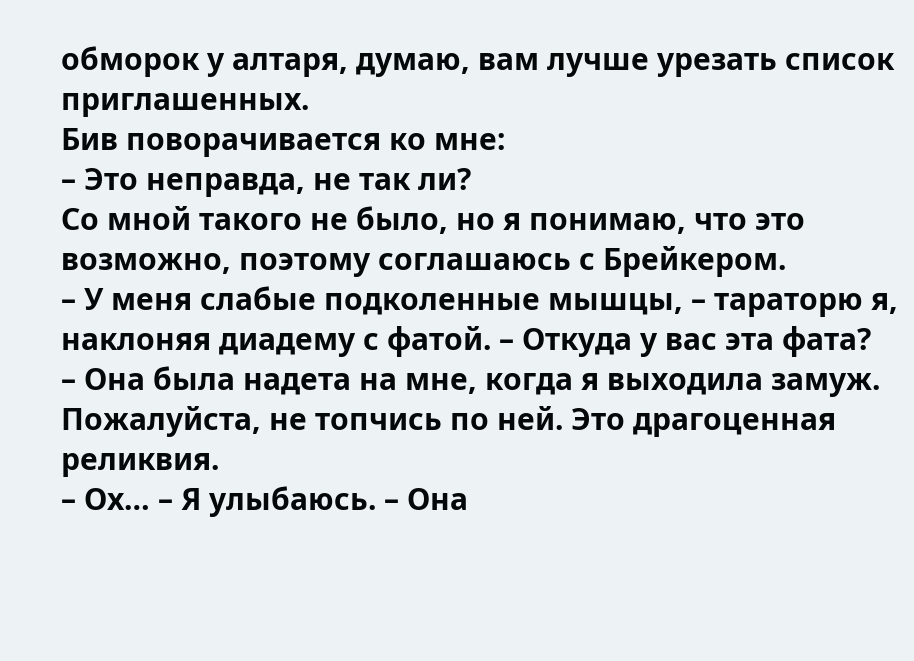обморок у алтаря, думаю, вам лучше урезать список приглашенных.
Бив поворачивается ко мне:
– Это неправда, не так ли?
Со мной такого не было, но я понимаю, что это возможно, поэтому соглашаюсь с Брейкером.
– У меня слабые подколенные мышцы, – тараторю я, наклоняя диадему с фатой. – Откуда у вас эта фата?
– Она была надета на мне, когда я выходила замуж. Пожалуйста, не топчись по ней. Это драгоценная реликвия.
– Ох… – Я улыбаюсь. – Она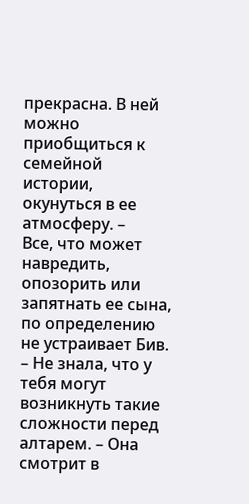прекрасна. В ней можно приобщиться к семейной истории, окунуться в ее атмосферу. –
Все, что может навредить, опозорить или запятнать ее сына, по определению не устраивает Бив.
– Не знала, что у тебя могут возникнуть такие сложности перед алтарем. – Она смотрит в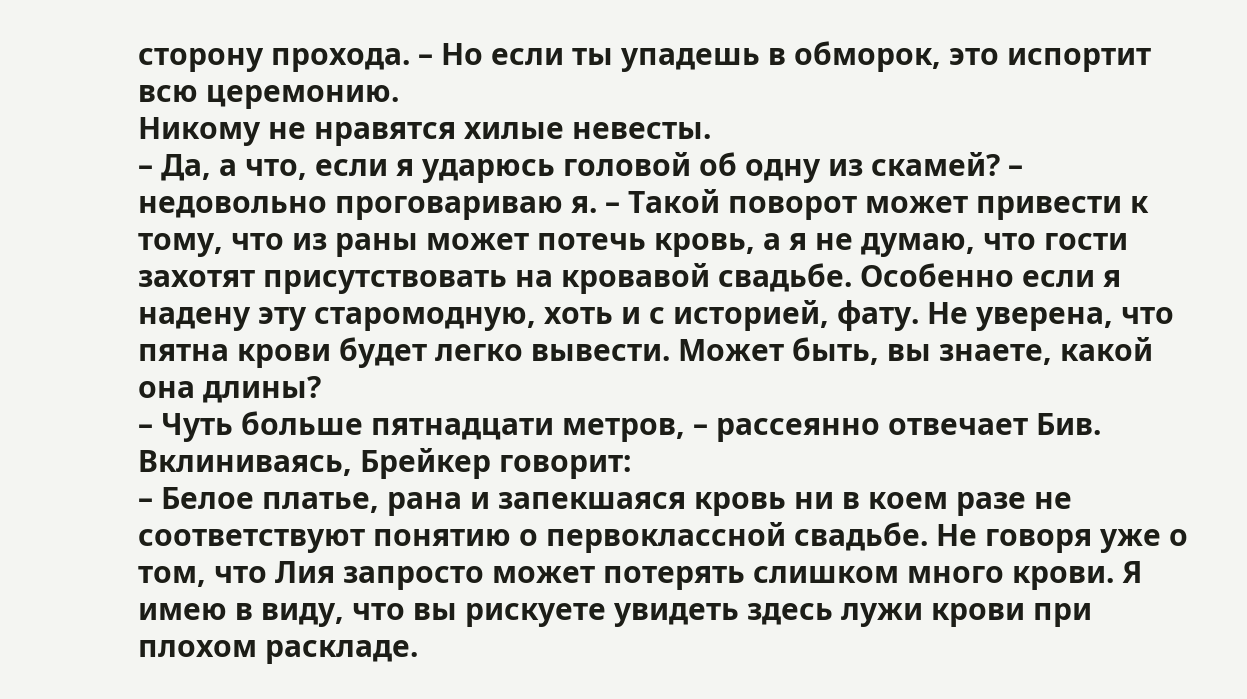сторону прохода. – Но если ты упадешь в обморок, это испортит всю церемонию.
Никому не нравятся хилые невесты.
– Да, а что, если я ударюсь головой об одну из скамей? – недовольно проговариваю я. – Такой поворот может привести к тому, что из раны может потечь кровь, а я не думаю, что гости захотят присутствовать на кровавой свадьбе. Особенно если я надену эту старомодную, хоть и с историей, фату. Не уверена, что пятна крови будет легко вывести. Может быть, вы знаете, какой она длины?
– Чуть больше пятнадцати метров, – рассеянно отвечает Бив.
Вклиниваясь, Брейкер говорит:
– Белое платье, рана и запекшаяся кровь ни в коем разе не соответствуют понятию о первоклассной свадьбе. Не говоря уже о том, что Лия запросто может потерять слишком много крови. Я имею в виду, что вы рискуете увидеть здесь лужи крови при плохом раскладе.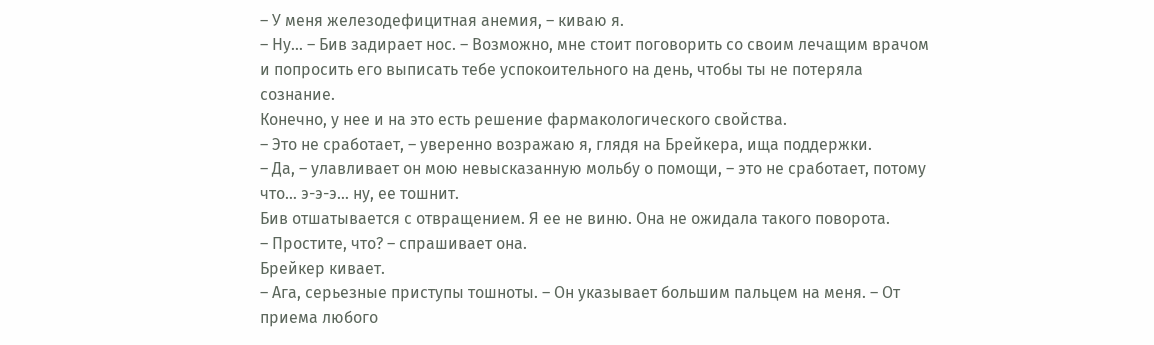– У меня железодефицитная анемия, – киваю я.
– Ну… – Бив задирает нос. – Возможно, мне стоит поговорить со своим лечащим врачом и попросить его выписать тебе успокоительного на день, чтобы ты не потеряла сознание.
Конечно, у нее и на это есть решение фармакологического свойства.
– Это не сработает, – уверенно возражаю я, глядя на Брейкера, ища поддержки.
– Да, – улавливает он мою невысказанную мольбу о помощи, – это не сработает, потому что… э-э-э… ну, ее тошнит.
Бив отшатывается с отвращением. Я ее не виню. Она не ожидала такого поворота.
– Простите, что? – спрашивает она.
Брейкер кивает.
– Ага, серьезные приступы тошноты. – Он указывает большим пальцем на меня. – От приема любого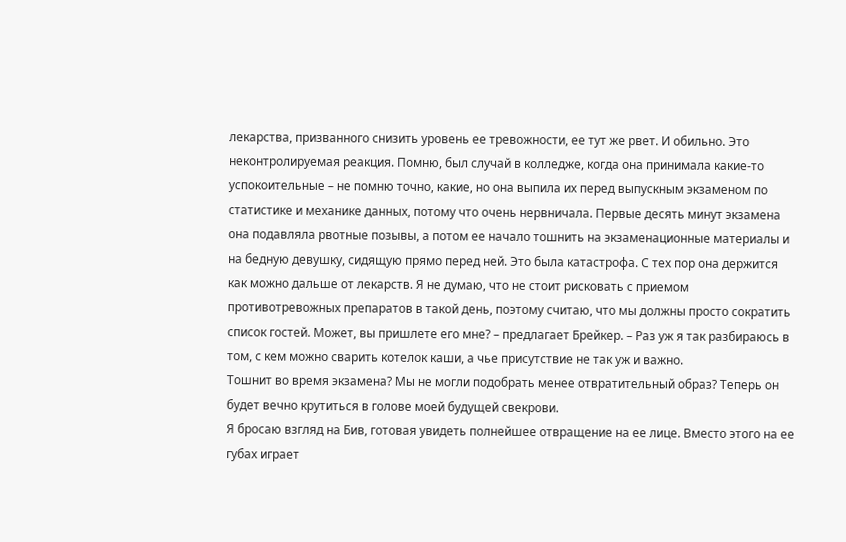лекарства, призванного снизить уровень ее тревожности, ее тут же рвет. И обильно. Это неконтролируемая реакция. Помню, был случай в колледже, когда она принимала какие-то успокоительные – не помню точно, какие, но она выпила их перед выпускным экзаменом по статистике и механике данных, потому что очень нервничала. Первые десять минут экзамена она подавляла рвотные позывы, а потом ее начало тошнить на экзаменационные материалы и на бедную девушку, сидящую прямо перед ней. Это была катастрофа. С тех пор она держится как можно дальше от лекарств. Я не думаю, что не стоит рисковать с приемом противотревожных препаратов в такой день, поэтому считаю, что мы должны просто сократить список гостей. Может, вы пришлете его мне? – предлагает Брейкер. – Раз уж я так разбираюсь в том, с кем можно сварить котелок каши, а чье присутствие не так уж и важно.
Тошнит во время экзамена? Мы не могли подобрать менее отвратительный образ? Теперь он будет вечно крутиться в голове моей будущей свекрови.
Я бросаю взгляд на Бив, готовая увидеть полнейшее отвращение на ее лице. Вместо этого на ее губах играет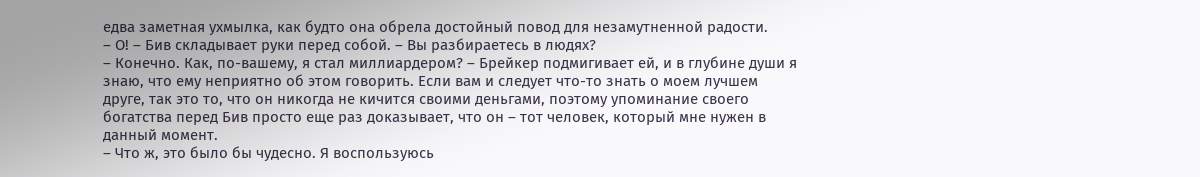едва заметная ухмылка, как будто она обрела достойный повод для незамутненной радости.
– О! – Бив складывает руки перед собой. – Вы разбираетесь в людях?
– Конечно. Как, по-вашему, я стал миллиардером? – Брейкер подмигивает ей, и в глубине души я знаю, что ему неприятно об этом говорить. Если вам и следует что-то знать о моем лучшем друге, так это то, что он никогда не кичится своими деньгами, поэтому упоминание своего богатства перед Бив просто еще раз доказывает, что он – тот человек, который мне нужен в данный момент.
– Что ж, это было бы чудесно. Я воспользуюсь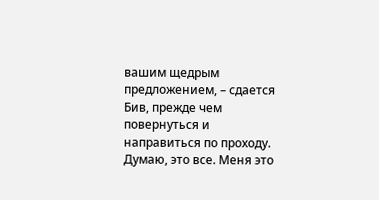вашим щедрым предложением, – сдается Бив, прежде чем повернуться и направиться по проходу.
Думаю, это все. Меня это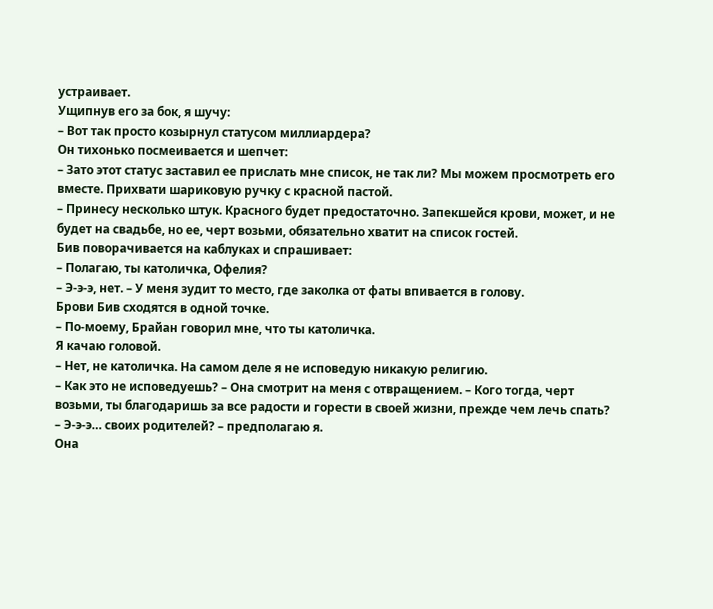устраивает.
Ущипнув его за бок, я шучу:
– Вот так просто козырнул статусом миллиардера?
Он тихонько посмеивается и шепчет:
– Зато этот статус заставил ее прислать мне список, не так ли? Мы можем просмотреть его вместе. Прихвати шариковую ручку с красной пастой.
– Принесу несколько штук. Красного будет предостаточно. Запекшейся крови, может, и не будет на свадьбе, но ее, черт возьми, обязательно хватит на список гостей.
Бив поворачивается на каблуках и спрашивает:
– Полагаю, ты католичка, Офелия?
– Э-э-э, нет. – У меня зудит то место, где заколка от фаты впивается в голову.
Брови Бив сходятся в одной точке.
– По-моему, Брайан говорил мне, что ты католичка.
Я качаю головой.
– Нет, не католичка. На самом деле я не исповедую никакую религию.
– Как это не исповедуешь? – Она смотрит на меня с отвращением. – Кого тогда, черт возьми, ты благодаришь за все радости и горести в своей жизни, прежде чем лечь спать?
– Э-э-э… своих родителей? – предполагаю я.
Она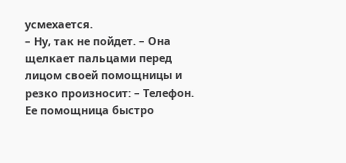усмехается.
– Ну, так не пойдет. – Она щелкает пальцами перед лицом своей помощницы и резко произносит: – Телефон.
Ее помощница быстро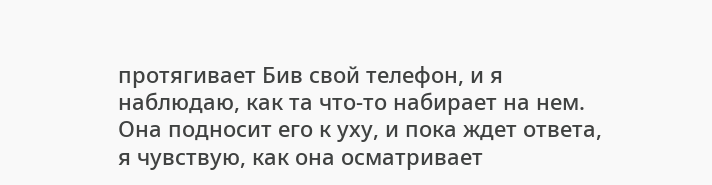протягивает Бив свой телефон, и я наблюдаю, как та что-то набирает на нем. Она подносит его к уху, и пока ждет ответа, я чувствую, как она осматривает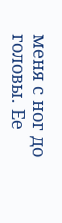меня с ног до головы. Ее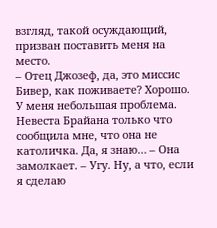взгляд, такой осуждающий, призван поставить меня на место.
– Отец Джозеф, да, это миссис Бивер, как поживаете? Хорошо. У меня небольшая проблема. Невеста Брайана только что сообщила мне, что она не католичка. Да, я знаю… – Она замолкает. – Угу. Ну, а что, если я сделаю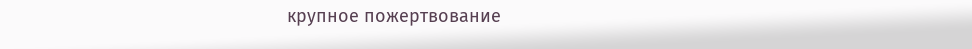крупное пожертвование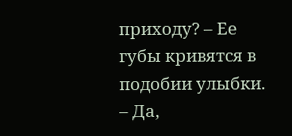приходу? – Ее губы кривятся в подобии улыбки. – Да,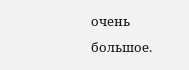очень большое.